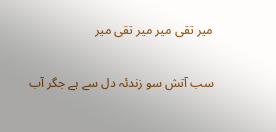میر تقی میر میر تقی میر

سب آتش سو زندئہ دل سے ہے جگر آب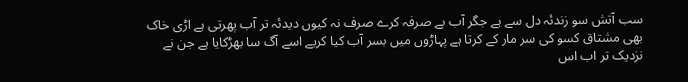سب آتش سو زندئہ دل سے ہے جگر آب بے صرفہ کرے صرف نہ کیوں دیدئہ تر آب پھرتی ہے اڑی خاک بھی مشتاق کسو کی سر مار کے کرتا ہے پہاڑوں میں بسر آب کیا کریے اسے آگ سا بھڑکایا ہے جن نے نزدیک تر اب اس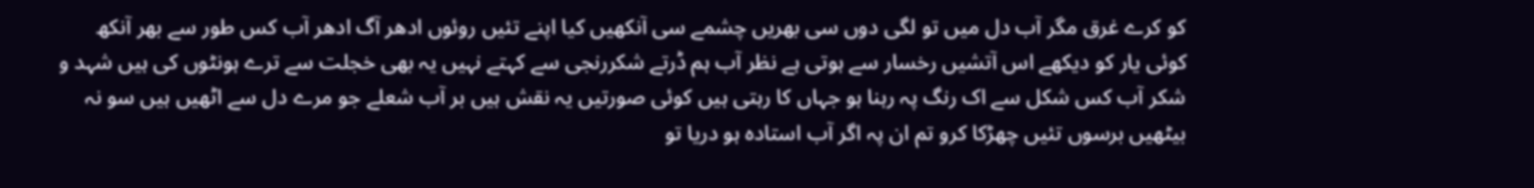کو کرے غرق مگر آب دل میں تو لگی دوں سی بھریں چشمے سی آنکھیں کیا اپنے تئیں روئوں ادھر آگ ادھر آب کس طور سے بھر آنکھ کوئی یار کو دیکھے اس آتشیں رخسار سے ہوتی ہے نظر آب ہم ڈرتے شکررنجی سے کہتے نہیں یہ بھی خجلت سے ترے ہونٹوں کی ہیں شہد و شکر آب کس شکل سے اک رنگ پہ رہنا ہو جہاں کا رہتی ہیں کوئی صورتیں یہ نقش ہیں بر آب شعلے جو مرے دل سے اٹھیں ہیں سو نہ بیٹھیں برسوں تئیں چھڑکا کرو تم ان پہ اگر آب استادہ ہو دریا تو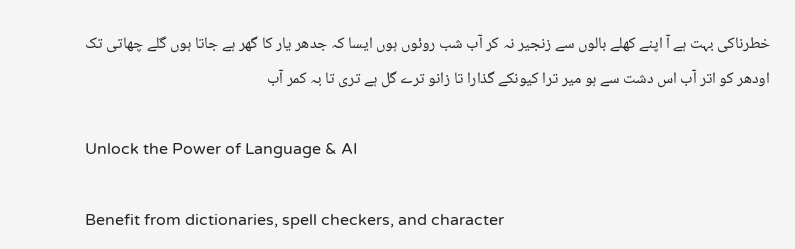خطرناکی بہت ہے آ اپنے کھلے بالوں سے زنجیر نہ کر آب شب روئوں ہوں ایسا کہ جدھر یار کا گھر ہے جاتا ہوں گلے چھاتی تک اودھر کو اتر آب اس دشت سے ہو میر ترا کیونکے گذارا تا زانو ترے گل ہے تری تا بہ کمر آب

Unlock the Power of Language & AI

Benefit from dictionaries, spell checkers, and character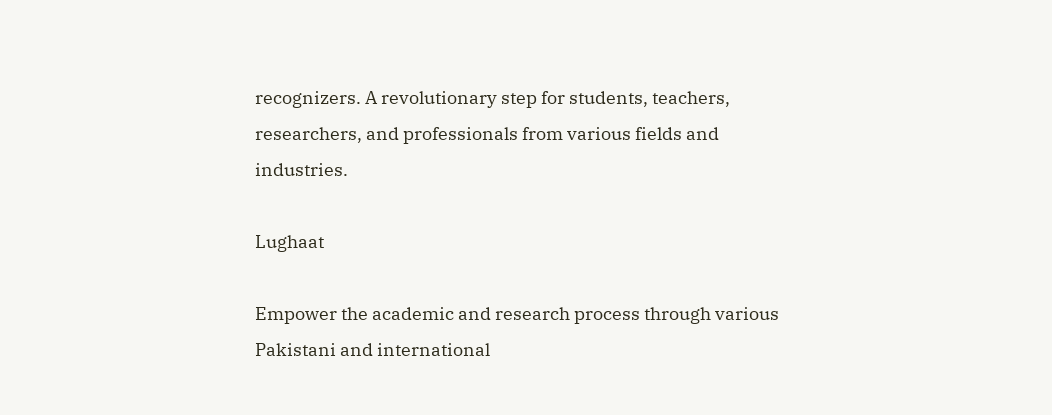recognizers. A revolutionary step for students, teachers, researchers, and professionals from various fields and industries.

Lughaat

Empower the academic and research process through various Pakistani and international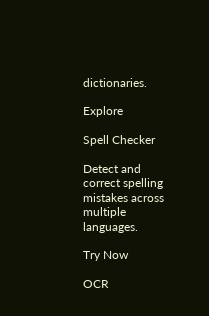dictionaries.

Explore

Spell Checker

Detect and correct spelling mistakes across multiple languages.

Try Now

OCR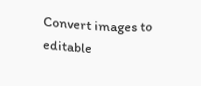Convert images to editable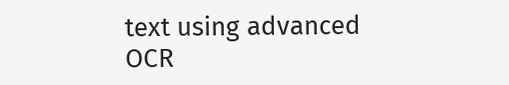text using advanced OCR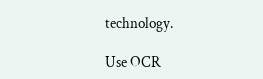technology.

Use OCR